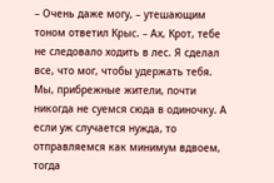– Очень даже могу, – утешающим тоном ответил Крыс. – Ах, Крот, тебе не следовало ходить в лес. Я сделал все, что мог, чтобы удержать тебя. Мы, прибрежные жители, почти никогда не суемся сюда в одиночку. А если уж случается нужда, то отправляемся как минимум вдвоем, тогда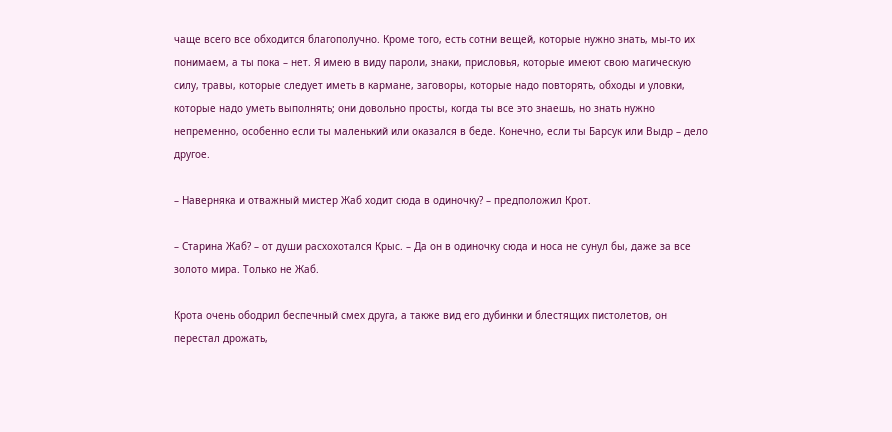чаще всего все обходится благополучно. Кроме того, есть сотни вещей, которые нужно знать, мы-то их понимаем, а ты пока – нет. Я имею в виду пароли, знаки, присловья, которые имеют свою магическую силу, травы, которые следует иметь в кармане, заговоры, которые надо повторять, обходы и уловки, которые надо уметь выполнять; они довольно просты, когда ты все это знаешь, но знать нужно непременно, особенно если ты маленький или оказался в беде. Конечно, если ты Барсук или Выдр – дело другое.

– Наверняка и отважный мистер Жаб ходит сюда в одиночку? – предположил Крот.

– Старина Жаб? – от души расхохотался Крыс. – Да он в одиночку сюда и носа не сунул бы, даже за все золото мира. Только не Жаб.

Крота очень ободрил беспечный смех друга, а также вид его дубинки и блестящих пистолетов, он перестал дрожать,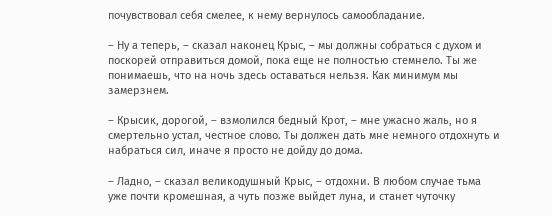почувствовал себя смелее, к нему вернулось самообладание.

– Ну а теперь, – сказал наконец Крыс, – мы должны собраться с духом и поскорей отправиться домой, пока еще не полностью стемнело. Ты же понимаешь, что на ночь здесь оставаться нельзя. Как минимум мы замерзнем.

– Крысик, дорогой, – взмолился бедный Крот, – мне ужасно жаль, но я смертельно устал, честное слово. Ты должен дать мне немного отдохнуть и набраться сил, иначе я просто не дойду до дома.

– Ладно, – сказал великодушный Крыс, – отдохни. В любом случае тьма уже почти кромешная, а чуть позже выйдет луна, и станет чуточку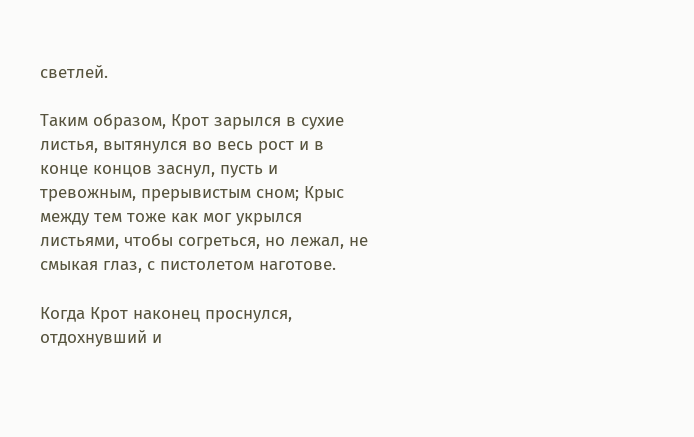светлей.

Таким образом, Крот зарылся в сухие листья, вытянулся во весь рост и в конце концов заснул, пусть и тревожным, прерывистым сном; Крыс между тем тоже как мог укрылся листьями, чтобы согреться, но лежал, не смыкая глаз, с пистолетом наготове.

Когда Крот наконец проснулся, отдохнувший и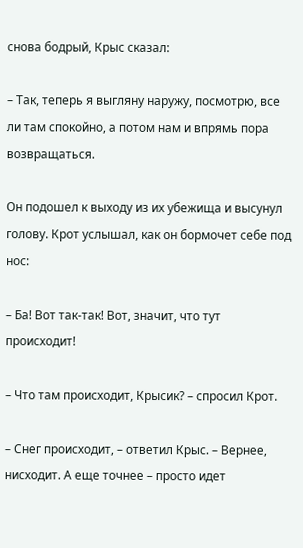снова бодрый, Крыс сказал:

– Так, теперь я выгляну наружу, посмотрю, все ли там спокойно, а потом нам и впрямь пора возвращаться.

Он подошел к выходу из их убежища и высунул голову. Крот услышал, как он бормочет себе под нос:

– Ба! Вот так-так! Вот, значит, что тут происходит!

– Что там происходит, Крысик? – спросил Крот.

– Снег происходит, – ответил Крыс. – Вернее, нисходит. А еще точнее – просто идет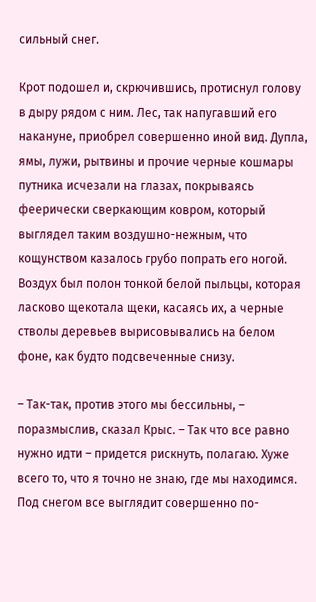сильный снег.

Крот подошел и, скрючившись, протиснул голову в дыру рядом с ним. Лес, так напугавший его накануне, приобрел совершенно иной вид. Дупла, ямы, лужи, рытвины и прочие черные кошмары путника исчезали на глазах, покрываясь феерически сверкающим ковром, который выглядел таким воздушно-нежным, что кощунством казалось грубо попрать его ногой. Воздух был полон тонкой белой пыльцы, которая ласково щекотала щеки, касаясь их, а черные стволы деревьев вырисовывались на белом фоне, как будто подсвеченные снизу.

– Так-так, против этого мы бессильны, – поразмыслив, сказал Крыс. – Так что все равно нужно идти – придется рискнуть, полагаю. Хуже всего то, что я точно не знаю, где мы находимся. Под снегом все выглядит совершенно по-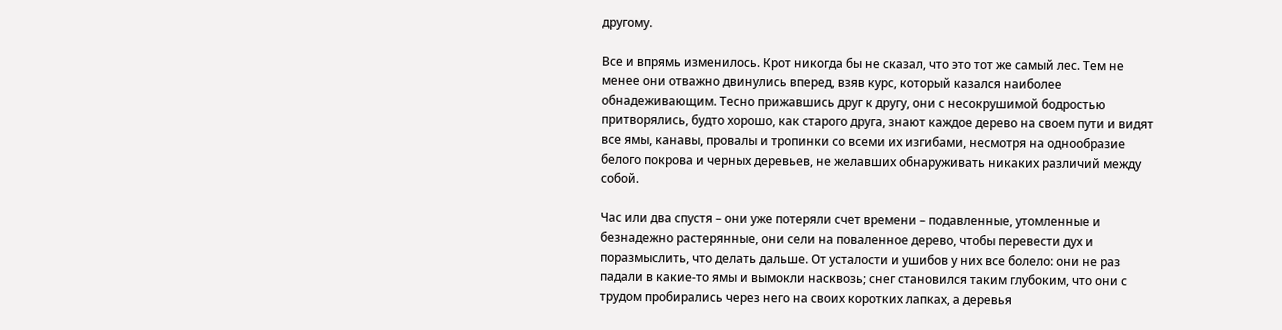другому.

Все и впрямь изменилось. Крот никогда бы не сказал, что это тот же самый лес. Тем не менее они отважно двинулись вперед, взяв курс, который казался наиболее обнадеживающим. Тесно прижавшись друг к другу, они с несокрушимой бодростью притворялись, будто хорошо, как старого друга, знают каждое дерево на своем пути и видят все ямы, канавы, провалы и тропинки со всеми их изгибами, несмотря на однообразие белого покрова и черных деревьев, не желавших обнаруживать никаких различий между собой.

Час или два спустя – они уже потеряли счет времени – подавленные, утомленные и безнадежно растерянные, они сели на поваленное дерево, чтобы перевести дух и поразмыслить, что делать дальше. От усталости и ушибов у них все болело: они не раз падали в какие-то ямы и вымокли насквозь; снег становился таким глубоким, что они с трудом пробирались через него на своих коротких лапках, а деревья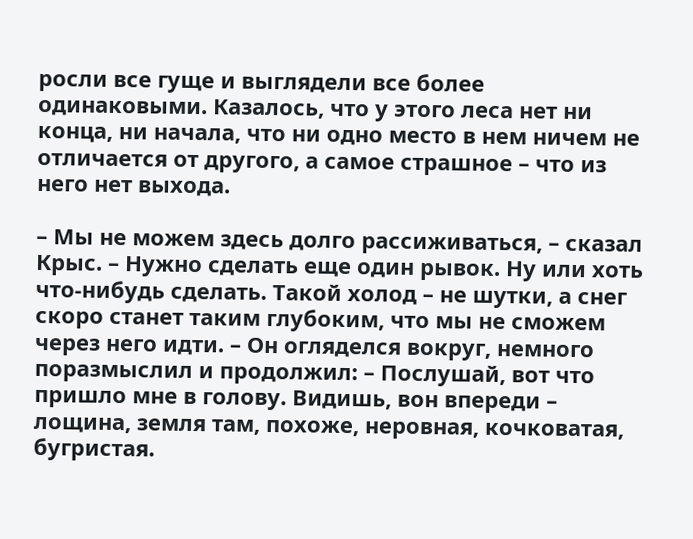росли все гуще и выглядели все более одинаковыми. Казалось, что у этого леса нет ни конца, ни начала, что ни одно место в нем ничем не отличается от другого, а самое страшное – что из него нет выхода.

– Мы не можем здесь долго рассиживаться, – сказал Крыс. – Нужно сделать еще один рывок. Ну или хоть что-нибудь сделать. Такой холод – не шутки, а снег скоро станет таким глубоким, что мы не сможем через него идти. – Он огляделся вокруг, немного поразмыслил и продолжил: – Послушай, вот что пришло мне в голову. Видишь, вон впереди – лощина, земля там, похоже, неровная, кочковатая, бугристая.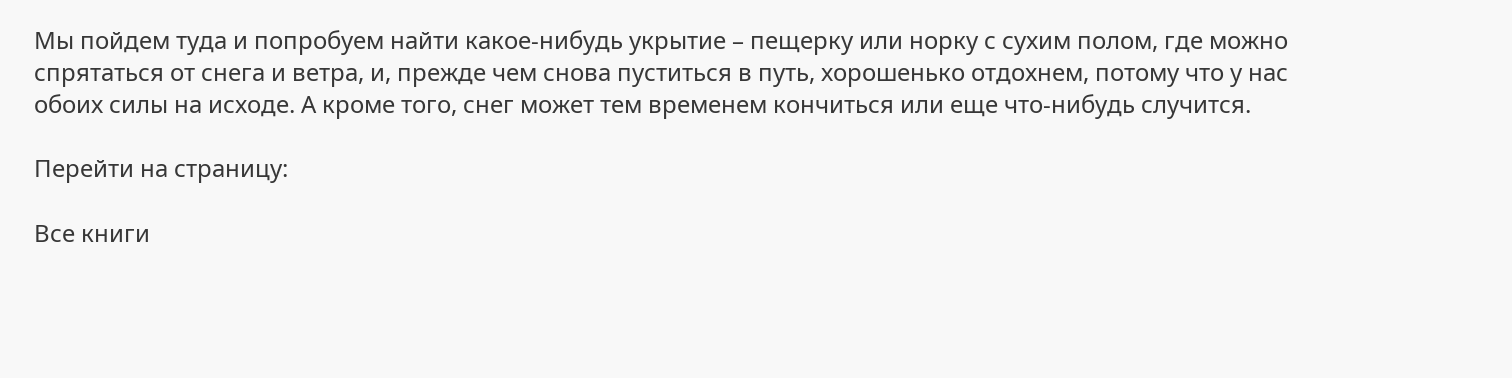Мы пойдем туда и попробуем найти какое-нибудь укрытие – пещерку или норку с сухим полом, где можно спрятаться от снега и ветра, и, прежде чем снова пуститься в путь, хорошенько отдохнем, потому что у нас обоих силы на исходе. А кроме того, снег может тем временем кончиться или еще что-нибудь случится.

Перейти на страницу:

Все книги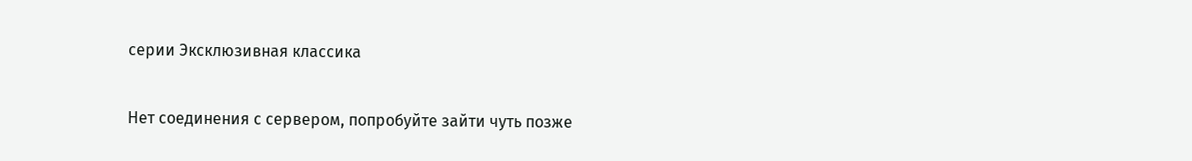серии Эксклюзивная классика

Нет соединения с сервером, попробуйте зайти чуть позже